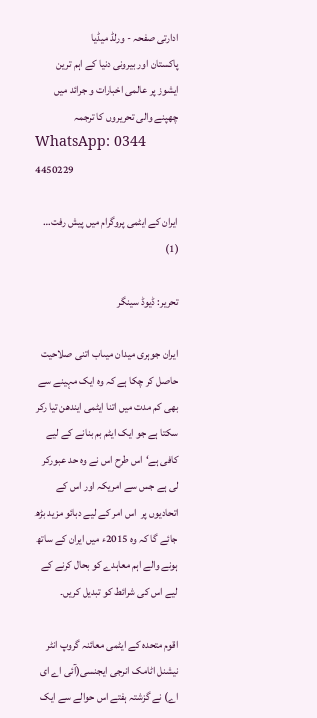ادارتی صفحہ - ورلڈ میڈیا
پاکستان اور بیرونی دنیا کے اہم ترین ایشوز پر عالمی اخبارات و جرائد میں چھپنے والی تحریروں کا ترجمہ
WhatsApp: 0344 4450229

ایران کے ایٹمی پروگرام میں پیش رفت… (1)

تحریر: ڈیوڈ سینگر

ایران جوہری میدان میںاب اتنی صلاحیت حاصل کر چکا ہے کہ وہ ایک مہینے سے بھی کم مدت میں اتنا ایٹمی ایندھن تیا رکر سکتا ہے جو ایک ایٹم بم بنانے کے لیے کافی ہے‘اس طرح اس نے وہ حد عبورکر لی ہے جس سے امریکہ اور اس کے اتحادیوں پر  اس امر کے لیے دبائو مزید بڑھ جائے گا کہ وہ 2015ء میں ایران کے ساتھ ہونے والے اہم معاہدے کو بحال کرنے کے لیے اس کی شرائط کو تبدیل کریں۔

اقوم متحدہ کے ایٹمی معائنہ گروپ انٹر نیشنل اٹامک انرجی ایجنسی(آئی اے ای اے) نے گزشتہ ہفتے اس حوالے سے ایک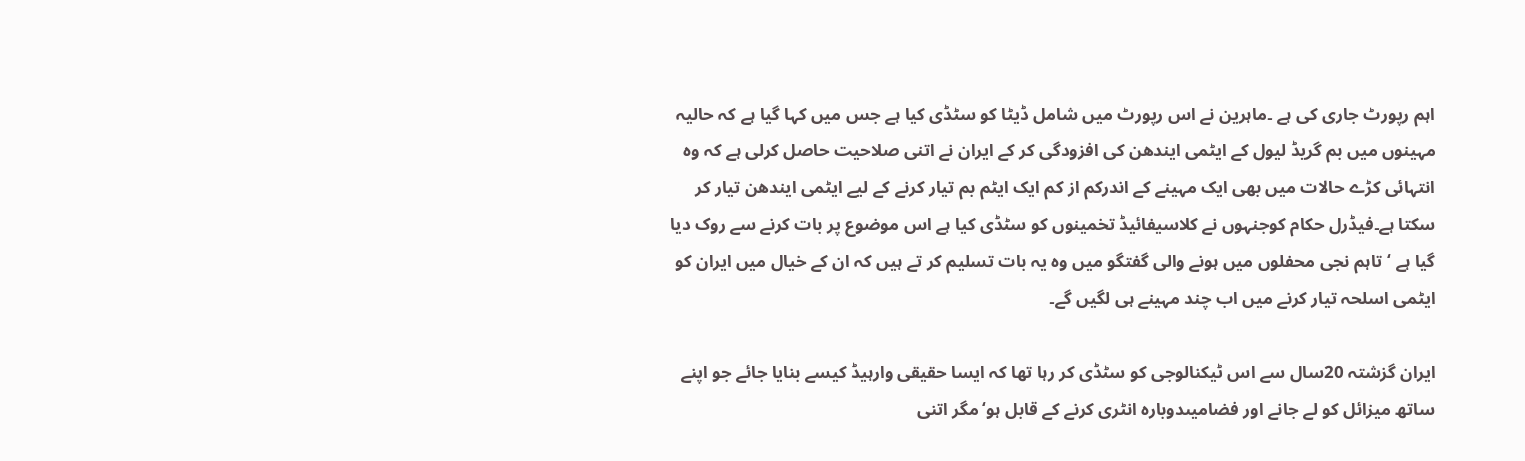اہم رپورٹ جاری کی ہے ۔ماہرین نے اس رپورٹ میں شامل ڈیٹا کو سٹڈی کیا ہے جس میں کہا گیا ہے کہ حالیہ مہینوں میں بم گریڈ لیول کے ایٹمی ایندھن کی افزودگی کر کے ایران نے اتنی صلاحیت حاصل کرلی ہے کہ وہ انتہائی کڑے حالات میں بھی ایک مہینے کے اندرکم از کم ایک ایٹم بم تیار کرنے کے لیے ایٹمی ایندھن تیار کر سکتا ہے۔فیڈرل حکام کوجنہوں نے کلاسیفائیڈ تخمینوں کو سٹڈی کیا ہے اس موضوع پر بات کرنے سے روک دیا گیا ہے ‘تاہم نجی محفلوں میں ہونے والی گفتگو میں وہ یہ بات تسلیم کر تے ہیں کہ ان کے خیال میں ایران کو ایٹمی اسلحہ تیار کرنے میں اب چند مہینے ہی لگیں گے۔

ایران گزشتہ 20سال سے اس ٹیکنالوجی کو سٹڈی کر رہا تھا کہ ایسا حقیقی وارہیڈ کیسے بنایا جائے جو اپنے ساتھ میزائل کو لے جانے اور فضامیںدوبارہ انٹری کرنے کے قابل ہو‘مگر اتنی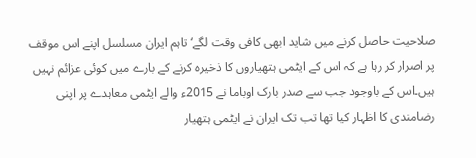صلاحیت حاصل کرنے میں شاید ابھی کافی وقت لگے‘تاہم ایران مسلسل اپنے اس موقف پر اصرار کر رہا ہے کہ اس کے ایٹمی ہتھیاروں کا ذخیرہ کرنے کے بارے میں کوئی عزائم نہیں ہیں۔اس کے باوجود جب سے صدر بارک اوباما نے 2015ء والے ایٹمی معاہدے پر اپنی رضامندی کا اظہار کیا تھا تب تک ایران نے ایٹمی ہتھیار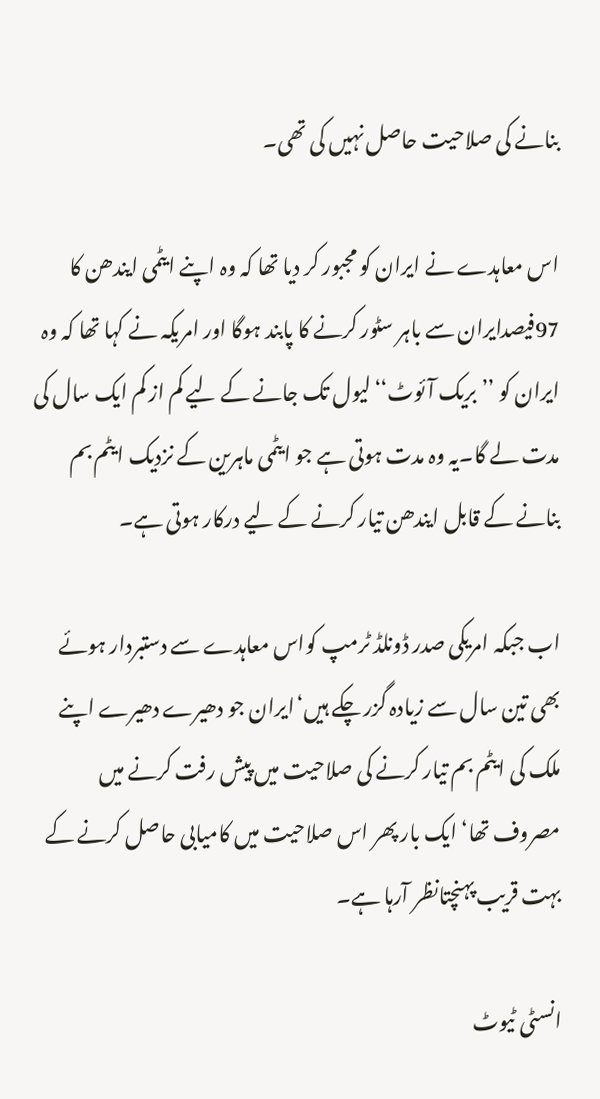بنانے کی صلاحیت حاصل نہیں کی تھی۔

اس معاہدے نے ایران کو مجبور کر دیا تھا کہ وہ اپنے ایٹمی ایندھن کا 97فیصدایران سے باہر سٹور کرنے کا پابند ہوگا اور امریکہ نے کہا تھا کہ وہ ایران کو ’’بریک آئوٹ‘‘لیول تک جانے کے لیے کم از کم ایک سال کی مدت لے گا۔یہ وہ مدت ہوتی ہے جو ایٹمی ماہرین کے نزدیک ایٹم بم بنانے کے قابل ایندھن تیار کرنے کے لیے درکار ہوتی ہے۔

اب جبکہ امریکی صدر ڈونلڈ ٹرمپ کواس معاہدے سے دستبردار ہوئے بھی تین سال سے زیادہ گزر چکے ہیں‘ایران جو دھیرے دھیرے اپنے ملک کی ایٹم بم تیار کرنے کی صلاحیت میں پیش رفت کرنے میں مصروف تھا‘ ایک بار پھر اس صلاحیت میں کامیابی حاصل کرنے کے بہت قریب پہنچتانظر آرہا ہے۔

انسٹی ٹیوٹ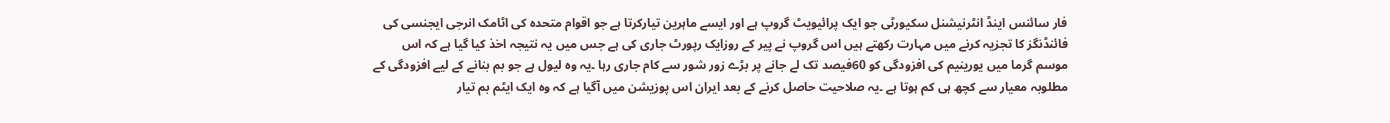فار سائنس اینڈ انٹرنیشنل سکیورٹی جو ایک پرائیویٹ گروپ ہے اور ایسے ماہرین تیارکرتا ہے جو اقوام متحدہ کی اٹامک انرجی ایجنسی کی فائنڈنگز کا تجزیہ کرنے میں مہارت رکھتے ہیں اس گروپ نے پیر کے روزایک رپورٹ جاری کی ہے جس میں یہ نتیجہ اخذ کیا گیا ہے کہ اس موسم گرما میں یورینیم کی افزودگی کو 60فیصد تک لے جانے پر بڑے زور شور سے کام جاری رہا ۔یہ وہ لیول ہے جو بم بنانے کے لیے افزودگی کے مطلوبہ معیار سے کچھ ہی کم ہوتا ہے ۔یہ صلاحیت حاصل کرنے کے بعد ایران اس پوزیشن میں آگیا ہے کہ وہ ایک ایٹم بم تیار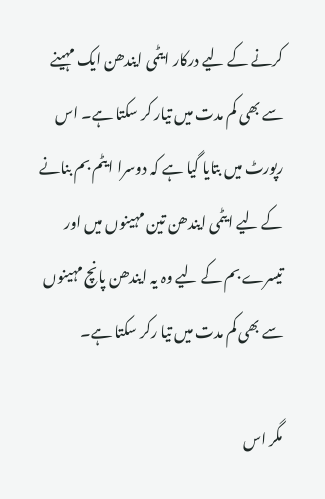کرنے کے لیے درکار ایٹمی ایندھن ایک مہینے سے بھی کم مدت میں تیار کر سکتا ہے۔ اس رپورٹ میں بتایا گیا ہے کہ دوسرا ایٹم بم بنانے کے لیے ایٹمی ایندھن تین مہینوں میں اور تیسرے بم کے لیے وہ یہ ایندھن پانچ مہینوں سے بھی کم مدت میں تیا رکر سکتا ہے۔

مگر اس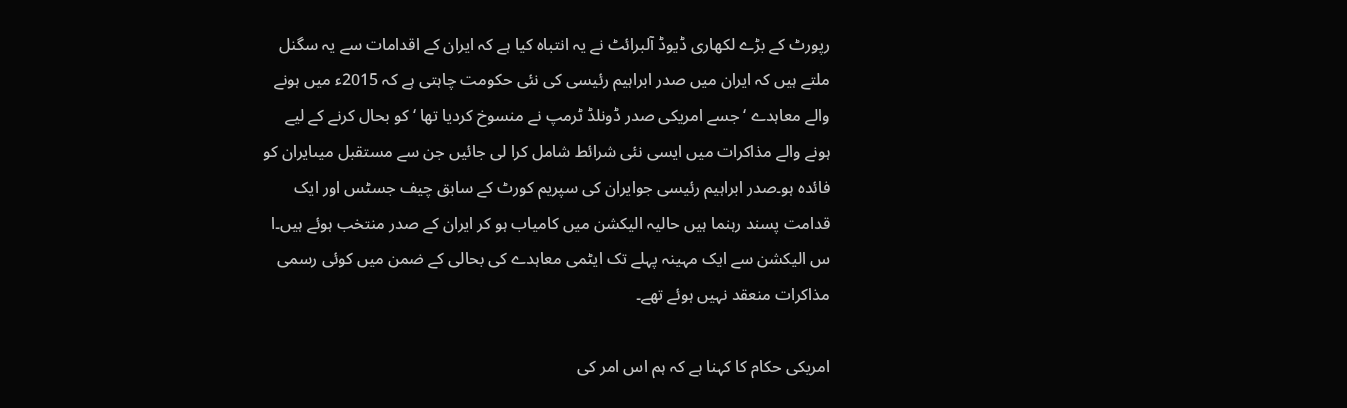رپورٹ کے بڑے لکھاری ڈیوڈ آلبرائٹ نے یہ انتباہ کیا ہے کہ ایران کے اقدامات سے یہ سگنل ملتے ہیں کہ ایران میں صدر ابراہیم رئیسی کی نئی حکومت چاہتی ہے کہ 2015ء میں ہونے والے معاہدے ‘جسے امریکی صدر ڈونلڈ ٹرمپ نے منسوخ کردیا تھا ‘ کو بحال کرنے کے لیے ہونے والے مذاکرات میں ایسی نئی شرائط شامل کرا لی جائیں جن سے مستقبل میںایران کو فائدہ ہو۔صدر ابراہیم رئیسی جوایران کی سپریم کورٹ کے سابق چیف جسٹس اور ایک قدامت پسند رہنما ہیں حالیہ الیکشن میں کامیاب ہو کر ایران کے صدر منتخب ہوئے ہیں۔ا س الیکشن سے ایک مہینہ پہلے تک ایٹمی معاہدے کی بحالی کے ضمن میں کوئی رسمی مذاکرات منعقد نہیں ہوئے تھے۔

امریکی حکام کا کہنا ہے کہ ہم اس امر کی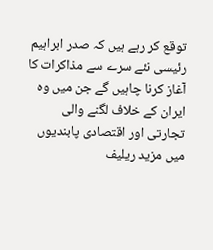توقع کر رہے ہیں کہ صدر ابراہیم رئیسی نئے سرے سے مذاکرات کا آغاز کرنا چاہیں گے جن میں وہ ایران کے خلاف لگنے والی تجارتی اور اقتصادی پابندیوں میں مزید ریلیف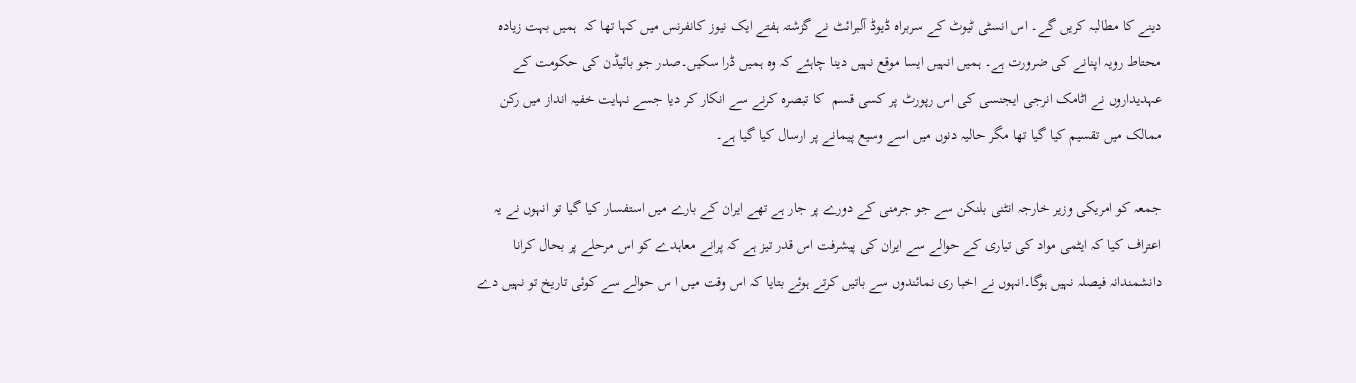دینے کا مطالبہ کریں گے۔ اس انسٹی ٹیوٹ کے سربراہ ڈیوڈ آلبرائٹ نے گزشتہ ہفتے ایک نیوز کانفرنس میں کہا تھا کہ  ہمیں بہت زیادہ محتاط رویہ اپنانے کی ضرورت ہے۔ ہمیں انہیں ایسا موقع نہیں دینا چاہئے کہ وہ ہمیں ڈرا سکیں۔صدر جو بائیڈن کی حکومت کے عہدیداروں نے اٹامک انرجی ایجنسی کی اس رپورٹ پر کسی قسم  کا تبصرہ کرنے سے انکار کر دیا جسے نہایت خفیہ انداز میں رکن ممالک میں تقسیم کیا گیا تھا مگر حالیہ دنوں میں اسے وسیع پیمانے پر ارسال کیا گیا ہے۔

جمعہ کو امریکی وزیر خارجہ انٹنی بلنکن سے جو جرمنی کے دورے پر جار ہے تھے ایران کے بارے میں استفسار کیا گیا تو انہوں نے یہ اعتراف کیا کہ ایٹمی مواد کی تیاری کے حوالے سے ایران کی پیشرفت اس قدر تیز ہے کہ پرانے معاہدے کو اس مرحلے پر بحال کرانا دانشمندانہ فیصلہ نہیں ہوگا۔انہوں نے اخبا ری نمائندوں سے باتیں کرتے ہوئے بتایا کہ اس وقت میں ا س حوالے سے کوئی تاریخ تو نہیں دے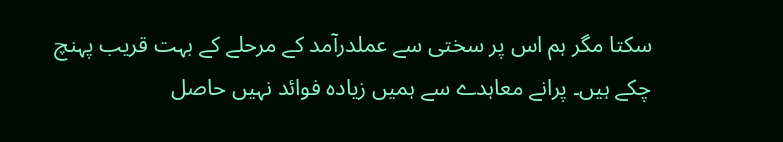سکتا مگر ہم اس پر سختی سے عملدرآمد کے مرحلے کے بہت قریب پہنچ چکے ہیں۔ پرانے معاہدے سے ہمیں زیادہ فوائد نہیں حاصل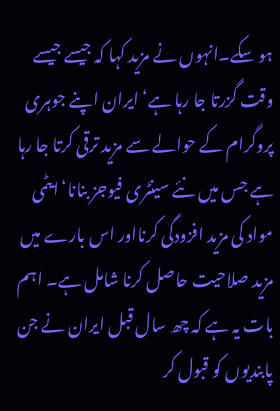ہو سکے۔انہوں نے مزید کہا کہ جیسے جیسے وقت گزرتا جا رہا ہے‘ ایران اپنے جوہری پروگرام کے حوالے سے مزید ترقی کرتا جا رہا ہے جس میں نئے سینٹری فیوجز بنانا‘ایٹمی مواد کی مزید افزودگی کرنااور اس بارے میں مزید صلاحیت حاصل کرنا شامل ہے۔ اہم بات یہ ہے کہ چھ سال قبل ایران نے جن پابندیوں کو قبول کر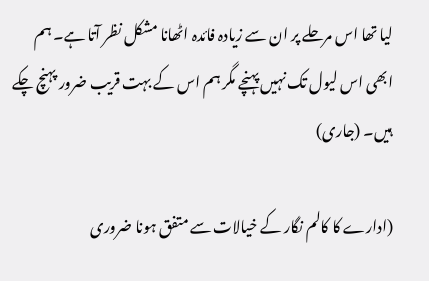لیا تھا اس مرحلے پر ان سے زیادہ فائدہ اٹھانا مشکل نظر آتا ہے۔ ہم ابھی اس لیول تک نہیں پہنچے مگر ہم اس کے بہت قریب ضرور پہنچ چکے ہیں۔ (جاری)

(ادارے کا کالم نگار کے خیالات سے متفق ہونا ضروری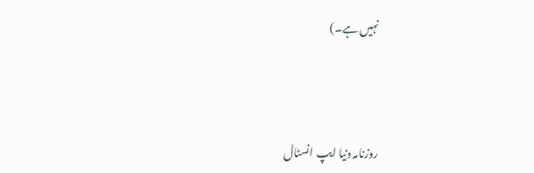نہیں ہے۔)



روزنامہ دنیا ایپ انسٹال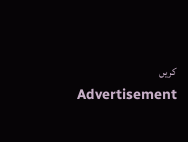کریں
Advertisement